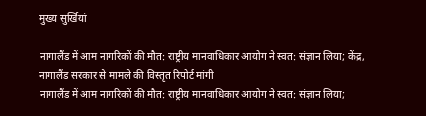मुख्य सुर्खियां

नागालैंड में आम नागरिकों की मौत: राष्ट्रीय मानवाधिकार आयोग ने स्वत: संज्ञान लिया; केंद्र, नागालैंड सरकार से मामले की विस्तृत रिपोर्ट मांगी
नागालैंड में आम नागरिकों की मौत: राष्ट्रीय मानवाधिकार आयोग ने स्वत: संज्ञान लिया;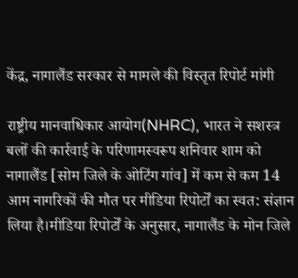केंद्र, नागालैंड सरकार से मामले की विस्तृत रिपोर्ट मांगी

राष्ट्रीय मानवाधिकार आयोग(NHRC), भारत ने सशस्त्र बलों की कार्रवाई के परिणामस्वरूप शनिवार शाम को नागालैंड [सोम जिले के ओटिंग गांव] में कम से कम 14 आम नागरिकों की मौत पर मीडिया रिपोर्टों का स्वत: संज्ञान लिया है।मीडिया रिपोर्टों के अनुसार, नागालैंड के मोन जिले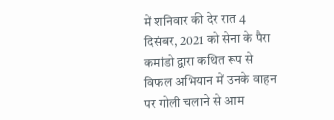में शनिवार की देर रात 4 दिसंबर, 2021 को सेना के पैरा कमांडो द्वारा कथित रूप से विफल अभियान में उनके वाहन पर गोली चलाने से आम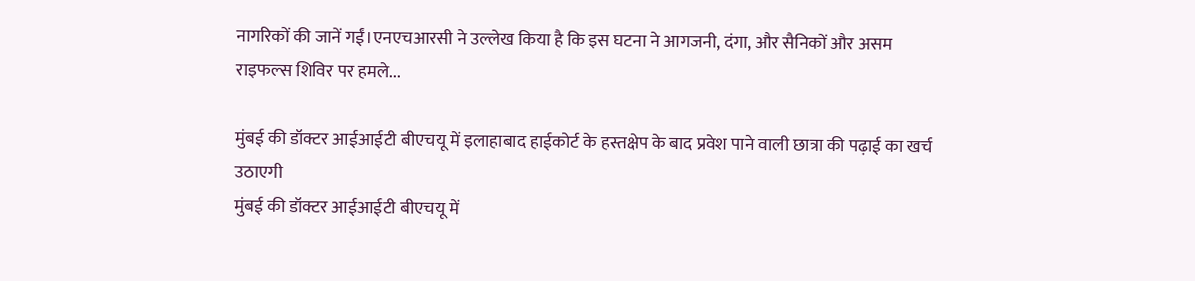नागरिकों की जानें गईं।एनएचआरसी ने उल्लेख किया है कि इस घटना ने आगजनी, दंगा, और सैनिकों और असम राइफल्स शिविर पर हमले...

मुंबई की डॉक्टर आईआईटी बीएचयू में इलाहाबाद हाईकोर्ट के हस्तक्षेप के बाद प्रवेश पाने वाली छात्रा की पढ़ाई का खर्च उठाएगी
मुंबई की डॉक्टर आईआईटी बीएचयू में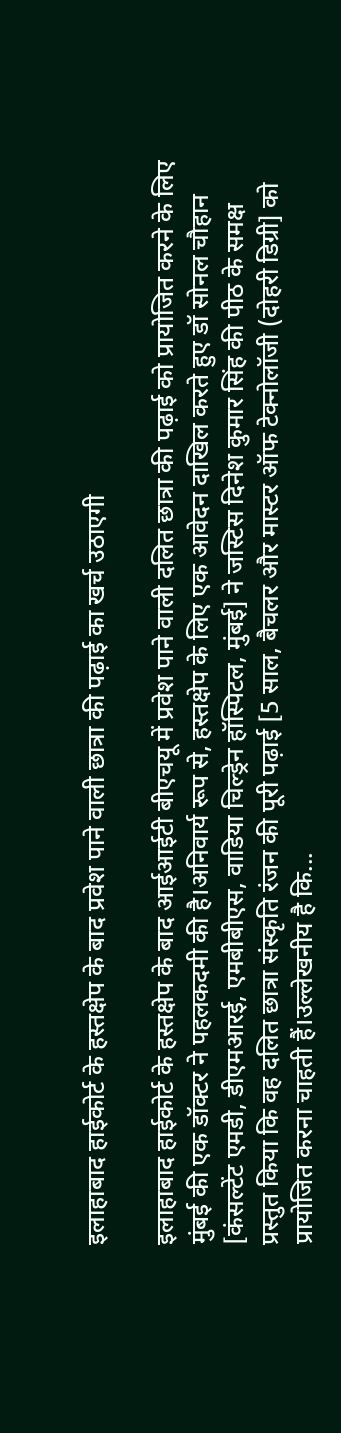इलाहाबाद हाईकोर्ट के हस्तक्षेप के बाद प्रवेश पाने वाली छात्रा की पढ़ाई का खर्च उठाएगी

इलाहाबाद हाईकोर्ट के हस्तक्षेप के बाद आईआईटी बीएचयू में प्रवेश पाने वाली दलित छात्रा की पढ़ाई को प्रायोजित करने के लिए मुंबई की एक डॉक्टर ने पहलकदमी की है।अनिवार्य रूप से, हस्तक्षेप के लिए एक आवेदन दाखिल करते हुए डॉ सोनल चौहान [कंसल्टेंट एमडी, डीएमआरई, एमबीबीएस, वाडिया चिल्ड्रेन हॉस्पिटल, मुंबई] ने जस्टिस दिनेश कुमार सिंह की पीठ के समक्ष प्रस्तुत किया कि वह दलित छात्रा संस्कृति रंजन की पूरी पढ़ाई [5 साल, बैचलर और मास्टर ऑफ टेक्नोलॉजी (दोहरी डिग्री] को प्रायोजित करना चाहती हैं।उल्लेखनीय है कि...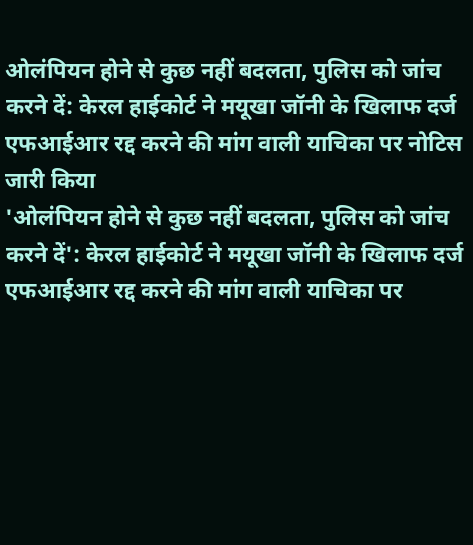ओलंपियन होने से कुछ नहीं बदलता, पुलिस को जांच करने दें: केरल हाईकोर्ट ने मयूखा जॉनी के खिलाफ दर्ज एफआईआर रद्द करने की मांग वाली याचिका पर नोटिस जारी किया
'ओलंपियन होने से कुछ नहीं बदलता, पुलिस को जांच करने दें': केरल हाईकोर्ट ने मयूखा जॉनी के खिलाफ दर्ज एफआईआर रद्द करने की मांग वाली याचिका पर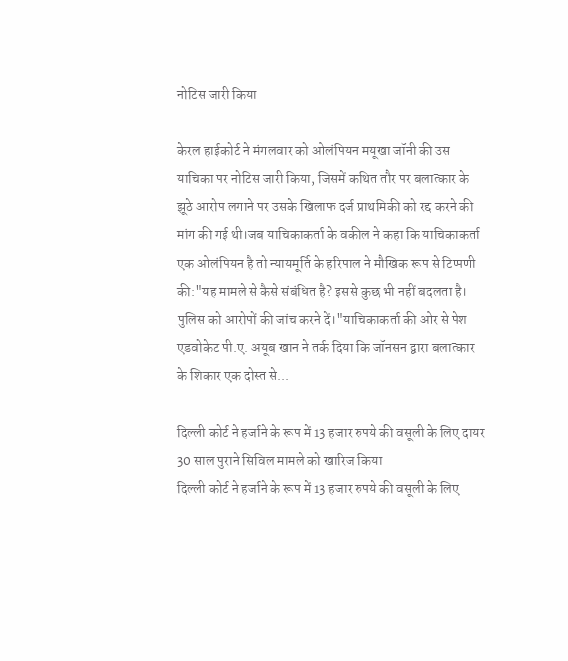नोटिस जारी किया

केरल हाईकोर्ट ने मंगलवार को ओलंपियन मयूखा जॉनी की उस याचिका पर नोटिस जारी किया, जिसमें कथित तौर पर बलात्कार के झूठे आरोप लगाने पर उसके खिलाफ दर्ज प्राथमिकी को रद्द करने की मांग की गई थी।जब याचिकाकर्ता के वकील ने कहा कि याचिकाकर्ता एक ओलंपियन है तो न्यायमूर्ति के हरिपाल ने मौखिक रूप से टिप्पणी की:"यह मामले से कैसे संबंधित है? इससे कुछ भी नहीं बदलता है। पुलिस को आरोपों की जांच करने दें।"याचिकाकर्ता की ओर से पेश एडवोकेट पी.ए. अयूब खान ने तर्क दिया कि जॉनसन द्वारा बलात्कार के शिकार एक दोस्त से...

दिल्ली कोर्ट ने हर्जाने के रूप में 13 हजार रुपये की वसूली के लिए दायर 30 साल पुराने सिविल मामले को खारिज किया
दिल्ली कोर्ट ने हर्जाने के रूप में 13 हजार रुपये की वसूली के लिए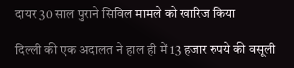दायर 30 साल पुराने सिविल मामले को खारिज किया

दिल्ली की एक अदालत ने हाल ही में 13 हजार रुपये की वसूली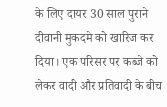के लिए दायर 30 साल पुराने दीवानी मुकदमे को खारिज कर दिया। एक परिसर पर कब्जे को लेकर वादी और प्रतिवादी के बीच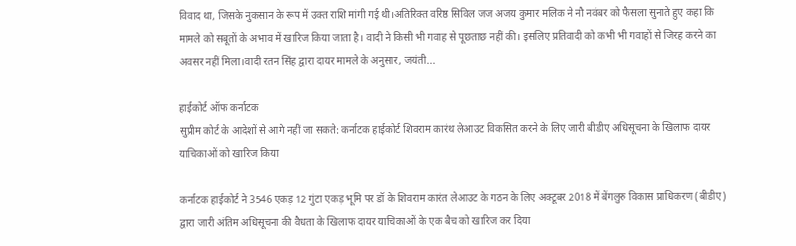विवाद था, जिसके नुकसान के रूप में उक्त राशि मांगी गई थी।अतिरिक्त वरिष्ठ सिविल जज अजय कुमार मलिक ने नौ नवंबर को फैसला सुनाते हुए कहा कि मामले को सबूतों के अभाव में खारिज किया जाता है। वादी ने किसी भी गवाह से पूछताछ नहीं की। इसलिए प्रतिवादी को कभी भी गवाहों से जिरह करने का अवसर नहीं मिला।वादी रतन सिंह द्वारा दायर मामले के अनुसार, जयंती...

हाईकोर्ट ऑफ कर्नाटक
सुप्रीम कोर्ट के आदेशों से आगे नहीं जा सकते: कर्नाटक हाईकोर्ट शिवराम कारंथ लेआउट विकसित करने के लिए जारी बीडीए अधिसूचना के खिलाफ दायर याचिकाओं को खारिज किया

कर्नाटक हाईकोर्ट ने 3546 एकड़ 12 गुंटा एकड़ भूमि पर डॉ के शिवराम कारंत लेआउट के गठन के लिए अक्टूबर 2018 में बेंगलुरु विकास प्राधिकरण (बीडीए) द्वारा जारी अंतिम अधिसूचना की वैधता के खिलाफ दायर याचिकाओं के एक बैच को खारिज कर दिया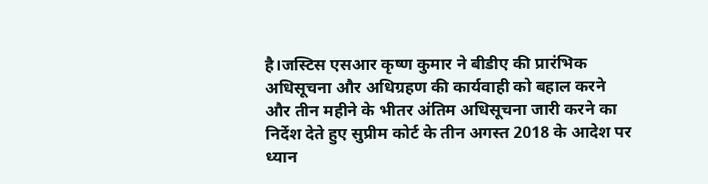है।जस्टिस एसआर कृष्ण कुमार ने बीडीए की प्रारंभिक अधिसूचना और अधिग्रहण की कार्यवाही को बहाल करने और तीन महीने के भीतर अंतिम अधिसूचना जारी करने का निर्देश देते हुए सुप्रीम कोर्ट के तीन अगस्‍त 2018 के आदेश पर ध्यान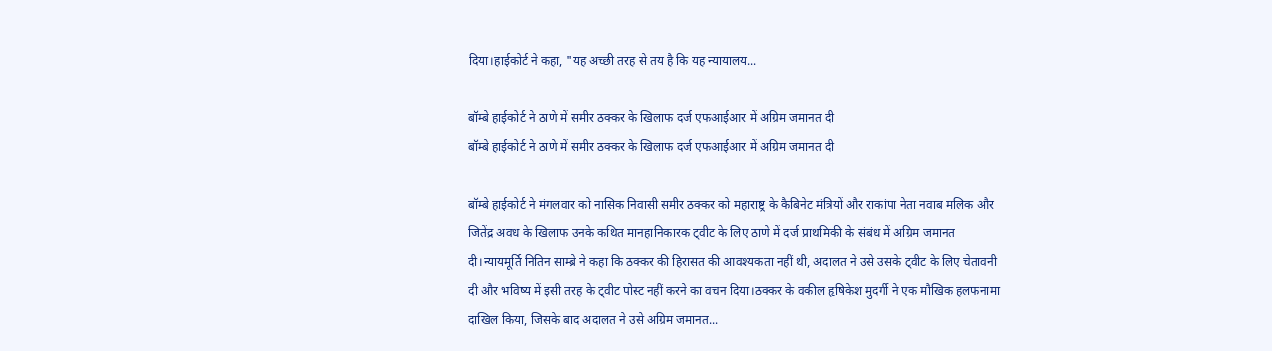दिया।हाईकोर्ट ने कहा, "यह अच्छी तरह से तय है कि यह न्यायालय...

बॉम्बे हाईकोर्ट ने ठाणे में समीर ठक्कर के खिलाफ दर्ज एफआईआर में अग्रिम जमानत दी
बॉम्बे हाईकोर्ट ने ठाणे में समीर ठक्कर के खिलाफ दर्ज एफआईआर में अग्रिम जमानत दी

बॉम्बे हाईकोर्ट ने मंगलवार को नासिक निवासी समीर ठक्कर को महाराष्ट्र के कैबिनेट मंत्रियों और राकांपा नेता नवाब मलिक और जितेंद्र अवध के खिलाफ उनके कथित मानहानिकारक ट्वीट के लिए ठाणे में दर्ज प्राथमिकी के संबंध में अग्रिम जमानत दी।न्यायमूर्ति नितिन साम्ब्रे ने कहा कि ठक्कर की हिरासत की आवश्यकता नहीं थी, अदालत ने उसे उसके ट्वीट के लिए चेतावनी दी और भविष्य में इसी तरह के ट्वीट पोस्ट नहीं करने का वचन दिया।ठक्कर के वकील हृषिकेश मुदर्गी ने एक मौखिक हलफनामा दाखिल किया, जिसके बाद अदालत ने उसे अग्रिम जमानत...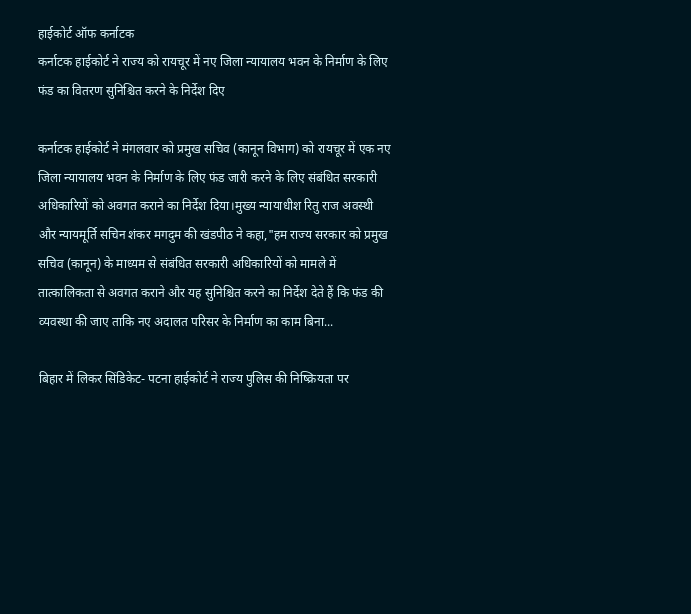हाईकोर्ट ऑफ कर्नाटक
कर्नाटक हाईकोर्ट ने राज्य को रायचूर में नए जिला न्यायालय भवन के निर्माण के लिए फंड का वितरण सुनिश्चित करने के निर्देश दिए

कर्नाटक हाईकोर्ट ने मंगलवार को प्रमुख सचिव (कानून विभाग) को रायचूर में एक नए जिला न्यायालय भवन के निर्माण के लिए फंड जारी करने के लिए संबंधित सरकारी अधिकारियों को अवगत कराने का निर्देश दिया।मुख्य न्यायाधीश रितु राज अवस्थी और न्यायमूर्ति सचिन शंकर मगदुम की खंडपीठ ने कहा,"हम राज्य सरकार को प्रमुख सचिव (कानून) के माध्यम से संबंधित सरकारी अधिकारियों को मामले में तात्कालिकता से अवगत कराने और यह सुनिश्चित करने का निर्देश देते हैं कि फंड की व्यवस्था की जाए ताकि नए अदालत परिसर के निर्माण का काम बिना...

बिहार में लिकर सिंडिकेट- पटना हाईकोर्ट ने राज्य पुलिस की निष्क्रियता पर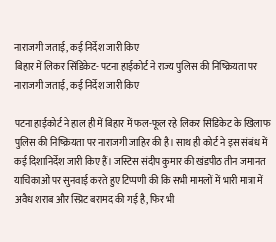नाराजगी जताई, कई निर्देश जारी किए
बिहार में लिकर सिंडिकेट- पटना हाईकोर्ट ने राज्य पुलिस की निष्क्रियता पर नाराजगी जताई, कई निर्देश जारी किए

पटना हाईकोर्ट ने हाल ही में बिहार में फल-फूल रहे लिकर सिंडिकेट के खिलाफ पुलिस की निष्क्रियता पर नाराजगी जाहिर की है। साथ ही कोर्ट ने इस संबंध में कई दिशानिर्देश जारी किए हैं। ज‌स्टिस संदीप कुमार की खंडपीठ तीन जमानत याचिकाओं पर सुनवाई करते हुए टिप्पणी की कि सभी मामलों में भारी मात्रा में अवैध शराब और स्प्रिट बरामद की गई है, फिर भी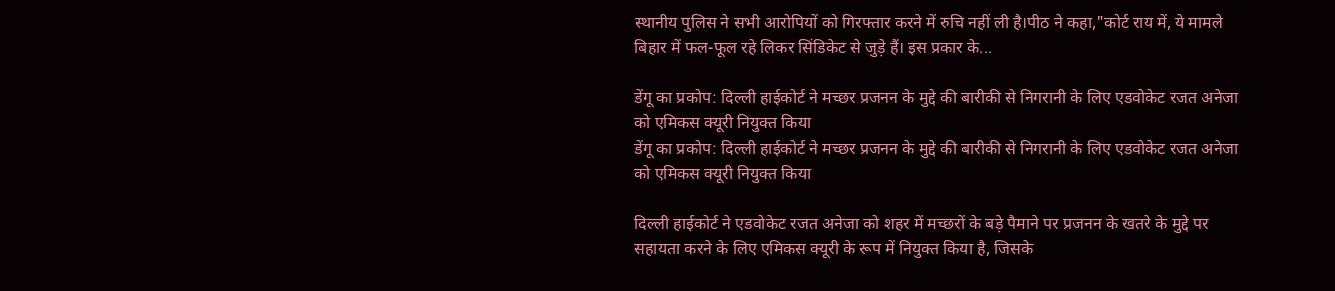स्थानीय पुलिस ने सभी आरोपियों को गिरफ्तार करने में रुचि नहीं ली है।पीठ ने कहा,"कोर्ट राय में, ये मामले बिहार में फल-फूल रहे लिकर सिंडिकेट से जुड़े हैं। इस प्रकार के...

डेंगू का प्रकोप: दिल्ली हाईकोर्ट ने मच्छर प्रजनन के मुद्दे की बारीकी से निगरानी के लिए एडवोकेट रजत अनेजा को एमिकस क्यूरी नियुक्त किया
डेंगू का प्रकोप: दिल्ली हाईकोर्ट ने मच्छर प्रजनन के मुद्दे की बारीकी से निगरानी के लिए एडवोकेट रजत अनेजा को एमिकस क्यूरी नियुक्त किया

दिल्ली हाईकोर्ट ने एडवोकेट रजत अनेजा को शहर में मच्छरों के बड़े पैमाने पर प्रजनन के खतरे के मुद्दे पर सहायता करने के लिए एमिकस क्यूरी के रूप में नियुक्त किया है, जिसके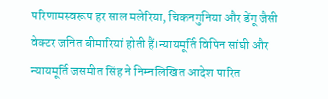परिणामस्वरूप हर साल मलेरिया, चिकनगुनिया और डेंगू जैसी वेक्टर जनित बीमारियां होती हैं।न्यायमूर्ति विपिन सांघी और न्यायमूर्ति जसमीत सिंह ने निम्नलिखित आदेश पारित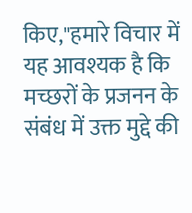किए,"हमारे विचार में यह आवश्यक है कि मच्छरों के प्रजनन के संबंध में उक्त मुद्दे की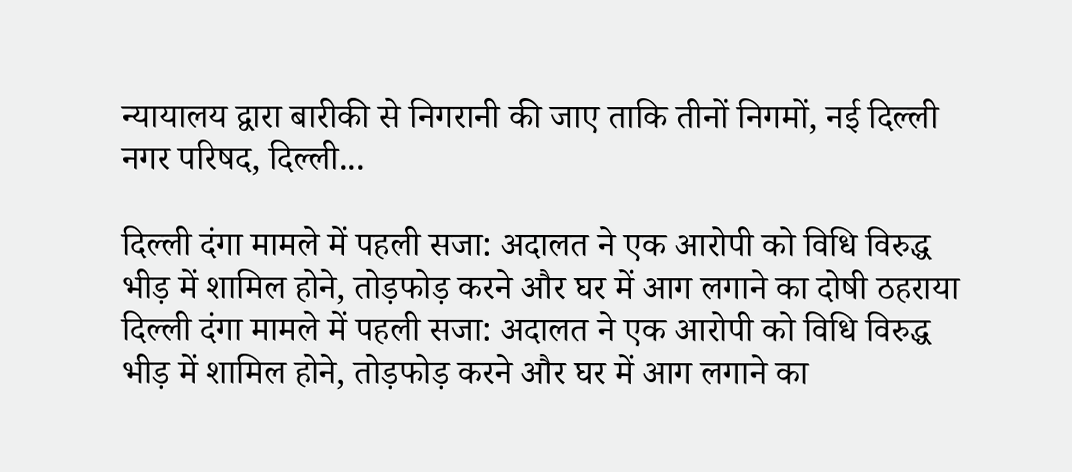न्यायालय द्वारा बारीकी से निगरानी की जाए ताकि तीनों निगमों, नई दिल्ली नगर परिषद, दिल्ली...

दिल्ली दंगा मामले में पहली सजा: अदालत ने एक आरोपी को विधि विरुद्ध भीड़ में शामिल होने, तोड़फोड़ करने और घर में आग लगाने का दोषी ठहराया
दिल्ली दंगा मामले में पहली सजा: अदालत ने एक आरोपी को विधि विरुद्ध भीड़ में शामिल होने, तोड़फोड़ करने और घर में आग लगाने का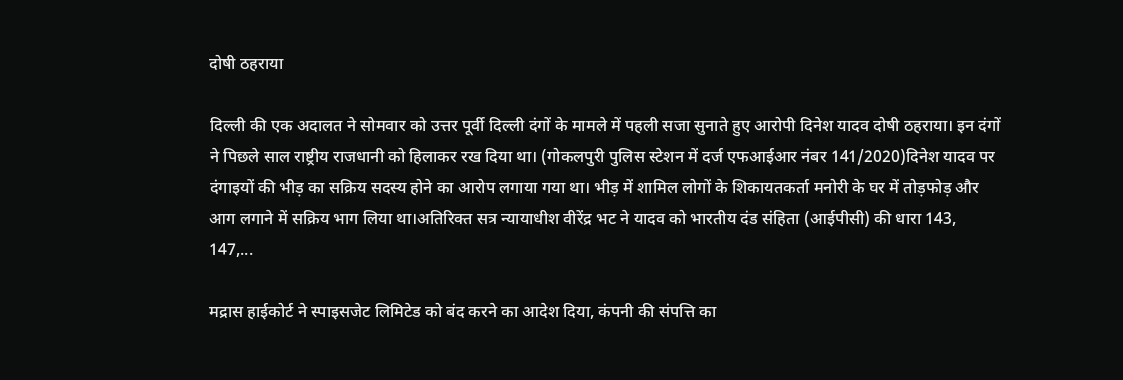दोषी ठहराया

दिल्ली की एक अदालत ने सोमवार को उत्तर पूर्वी दिल्ली दंगों के मामले में पहली सजा सुनाते हुए आरोपी दिनेश यादव दोषी ठहराया। इन दंगों ने पिछले साल राष्ट्रीय राजधानी को हिलाकर रख दिया था। (गोकलपुरी पुलिस स्टेशन में दर्ज एफआईआर नंबर 141/2020)दिनेश यादव पर दंगाइयों की भीड़ का सक्रिय सदस्य होने का आरोप लगाया गया था। भीड़ में शामिल लोगों के शिकायतकर्ता मनोरी के घर में तोड़फोड़ और आग लगाने में सक्रिय भाग लिया था।अतिरिक्त सत्र न्यायाधीश वीरेंद्र भट ने यादव को भारतीय दंड संहिता (आईपीसी) की धारा 143, 147,...

मद्रास हाईकोर्ट ने स्पाइसजेट लिमिटेड को बंद करने का आदेश दिया, कंपनी की संपत्ति का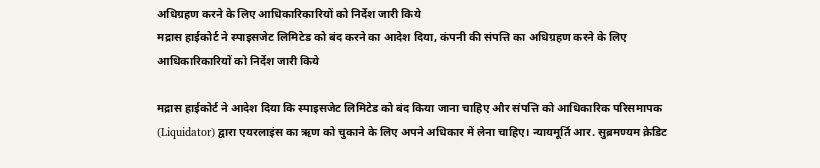अधिग्रहण करने के लिए आधिकारिकारियों को निर्देश जारी किये
मद्रास हाईकोर्ट ने स्पाइसजेट लिमिटेड को बंद करने का आदेश दिया, कंपनी की संपत्ति का अधिग्रहण करने के लिए आधिकारिकारियों को निर्देश जारी किये

मद्रास हाईकोर्ट ने आदेश दिया कि स्पाइसजेट लिमिटेड को बंद किया जाना चाहिए और संपत्ति को आधिकारिक परिसमापक (Liquidator) द्वारा एयरलाइंस का ऋण को चुकाने के लिए अपने अधिकार में लेना चाहिए। न्यायमूर्ति आर. सुब्रमण्यम क्रेडिट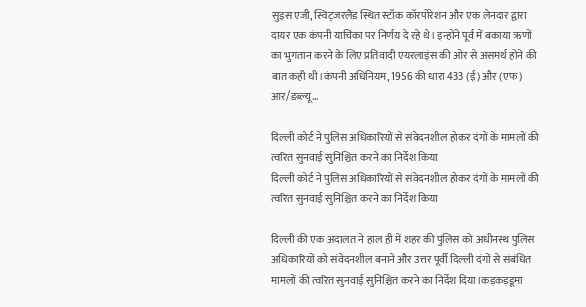सुइस एजी, स्विट्जरलैंड स्थित स्टॉक कॉरपोरेशन और एक लेनदार द्वारा दायर एक कंपनी याचिका पर निर्णय दे रहे थे। इन्होंने पूर्व में बकाया ऋणों का भुगतान करने के लिए प्रतिवादी एयरलाइंस की ओर से असमर्थ होने की बात कही थी।कंपनी अधिनियम, 1956 की धारा 433 (ई) और (एफ) आर/डब्ल्यू...

दिल्ली कोर्ट ने पुलिस अधिकारियों से संवेदनशील होकर दंगों के मामलों की त्वरित सुनवाई सुनिश्चित करने का निर्देश किया
दिल्ली कोर्ट ने पुलिस अधिकारियों से संवेदनशील होकर दंगों के मामलों की त्वरित सुनवाई सुनिश्चित करने का निर्देश किया

दिल्ली की एक अदालत ने हाल ही में शहर की पुलिस को अधीनस्थ पुलिस अधिकारियों को संवेदनशील बनाने और उत्तर पूर्वी दिल्ली दंगों से संबंधित मामलों की त्वरित सुनवाई सुनिश्चित करने का निर्देश दिया।कड़कड़डूमा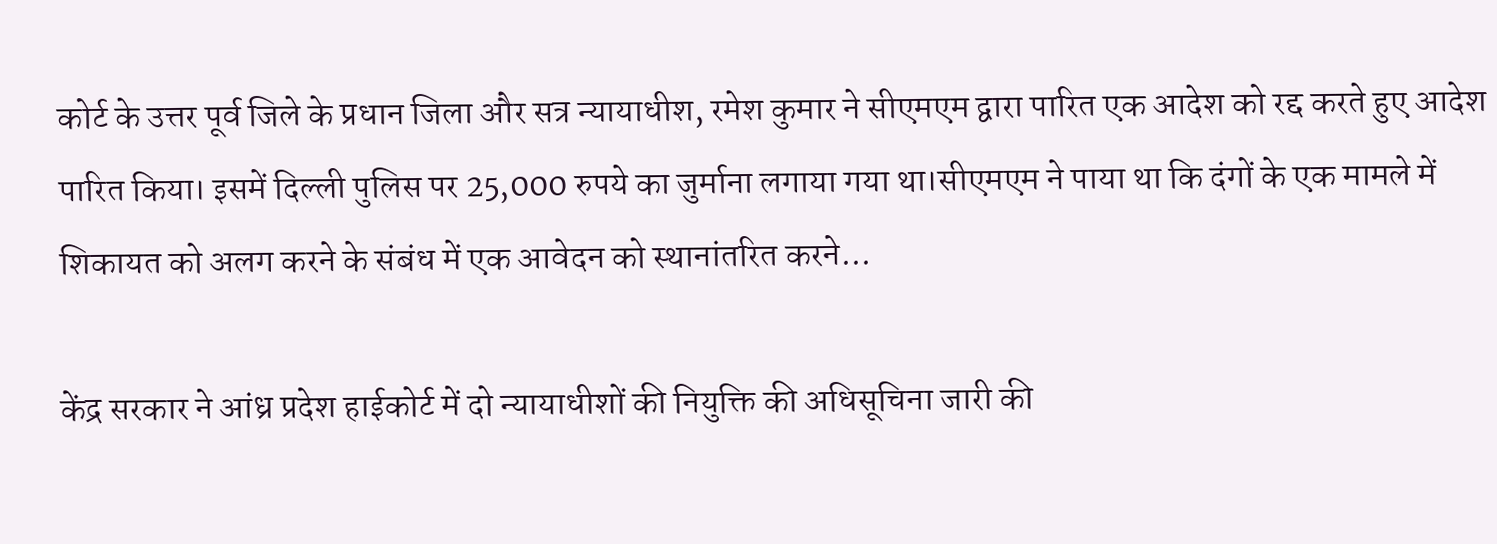कोर्ट के उत्तर पूर्व जिले के प्रधान जिला और सत्र न्यायाधीश, रमेश कुमार ने सीएमएम द्वारा पारित एक आदेश को रद्द करते हुए आदेश पारित किया। इसमें दिल्ली पुलिस पर 25,000 रुपये का जुर्माना लगाया गया था।सीएमएम ने पाया था कि दंगों के एक मामले में शिकायत को अलग करने के संबंध में एक आवेदन को स्थानांतरित करने...

केंद्र सरकार ने आंध्र प्रदेश हाईकोर्ट में दो न्यायाधीशों की नियुक्ति की अधिसूचिना जारी की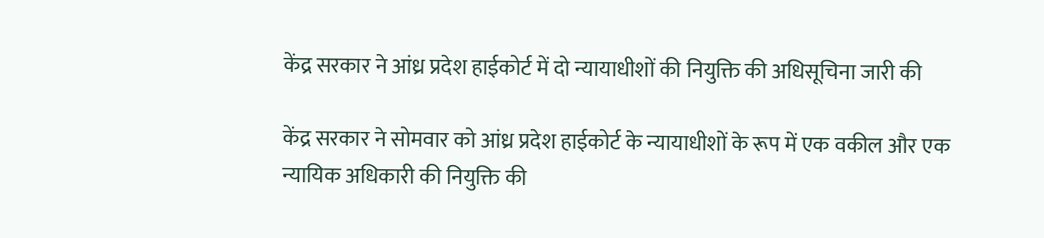केंद्र सरकार ने आंध्र प्रदेश हाईकोर्ट में दो न्यायाधीशों की नियुक्ति की अधिसूचिना जारी की

केंद्र सरकार ने सोमवार को आंध्र प्रदेश हाईकोर्ट के न्यायाधीशों के रूप में एक वकील और एक न्यायिक अधिकारी की नियुक्ति की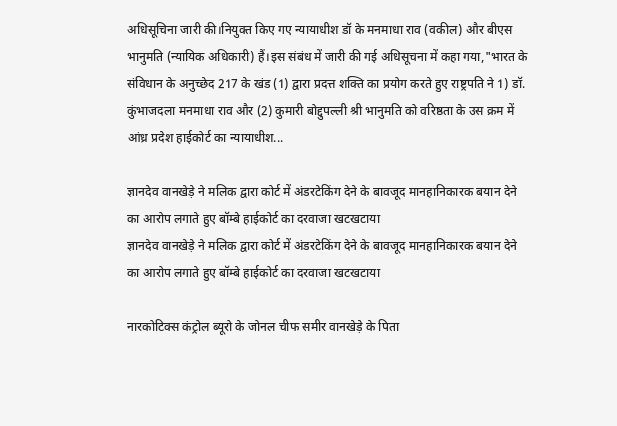अधिसूचिना जारी की।नियुक्त किए गए न्यायाधीश डॉ के मनमाधा राव (वकील) और बीएस भानुमति (न्यायिक अधिकारी) हैं।इस संबंध में जारी की गई अधिसूचना में कहा गया,"भारत के संविधान के अनुच्छेद 217 के खंड (1) द्वारा प्रदत्त शक्ति का प्रयोग करते हुए राष्ट्रपति ने 1) डॉ. कुंभाजदला मनमाधा राव और (2) कुमारी बोद्दुपल्ली श्री भानुमति को वरिष्ठता के उस क्रम में आंध्र प्रदेश हाईकोर्ट का न्यायाधीश...

ज्ञानदेव वानखेड़े ने मलिक द्वारा कोर्ट में अंडरटेकिंग देने के बावजूद मानहानिकारक बयान देने का आरोप लगाते हुए बॉम्बे हाईकोर्ट का दरवाजा खटखटाया
ज्ञानदेव वानखेड़े ने मलिक द्वारा कोर्ट में अंडरटेकिंग देने के बावजूद मानहानिकारक बयान देने का आरोप लगाते हुए बॉम्बे हाईकोर्ट का दरवाजा खटखटाया

नारकोटिक्स कंट्रोल ब्यूरो के जोनल चीफ समीर वानखेड़े के पिता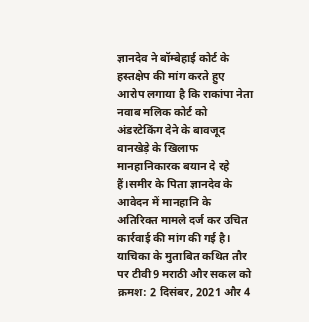ज्ञानदेव ने बॉम्बेहाई कोर्ट के हस्तक्षेप की मांग करते हुए आरोप लगाया है कि राकांपा नेता नवाब मलिक कोर्ट को अंडरटेकिंग देने के बावजूद वानखेड़े के खिलाफ मानहानिकारक बयान दे रहे हैं।समीर के पिता ज्ञानदेव के आवेदन में मानहानि के अतिरिक्त मामले दर्ज कर उचित कार्रवाई की मांग की गई है। याचिका के मुताबित कथित तौर पर टीवी9 मराठी और सकल को क्रमश: 2 दिसंबर, 2021 और 4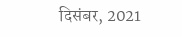दिसंबर, 2021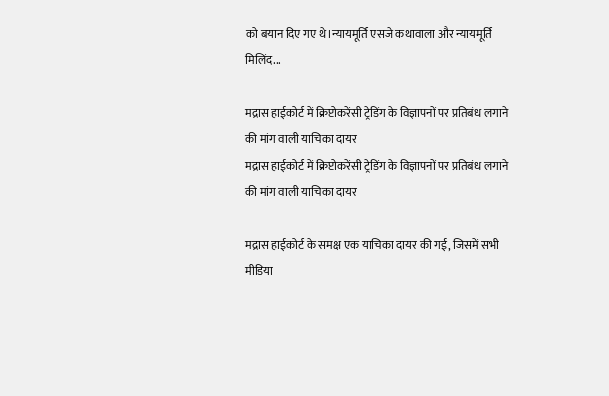को बयान दिए गए थे।न्यायमूर्ति एसजे कथावाला और न्यायमूर्ति मिलिंद...

मद्रास हाईकोर्ट में क्रिप्टोकरेंसी ट्रेडिंग के विज्ञापनों पर प्रतिबंध लगाने की मांग वाली याचिका दायर
मद्रास हाईकोर्ट में क्रिप्टोकरेंसी ट्रेडिंग के विज्ञापनों पर प्रतिबंध लगाने की मांग वाली याचिका दायर

मद्रास हाईकोर्ट के समक्ष एक याचिका दायर की गई, जिसमें सभी मीडिया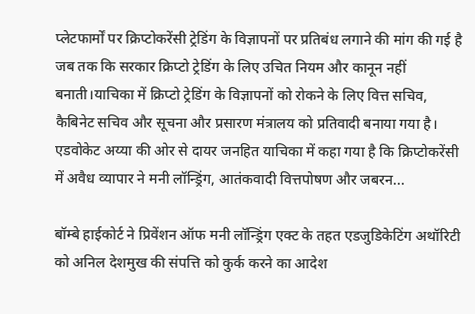प्लेटफार्मों पर क्रिप्टोकरेंसी ट्रेडिंग के विज्ञापनों पर प्रतिबंध लगाने की मांग की गई है जब तक कि सरकार क्रिप्टो ट्रेडिंग के लिए उचित नियम और कानून नहीं बनाती।याचिका में क्रिप्टो ट्रेडिंग के विज्ञापनों को रोकने के लिए वित्त सचिव, कैबिनेट सचिव और सूचना और प्रसारण मंत्रालय को प्रतिवादी बनाया गया है। एडवोकेट अय्या की ओर से दायर जनहित याचिका में कहा गया है कि क्रिप्टोकरेंसी में अवैध व्यापार ने मनी लॉन्ड्रिंग, आतंकवादी वित्तपोषण और जबरन...

बॉम्बे हाईकोर्ट ने प्रिवेंशन ऑफ मनी लॉन्ड्रिंग एक्ट के तहत एडजुडिकेटिंग अथॉरिटी को अनिल देशमुख की संपत्ति को कुर्क करने का आदेश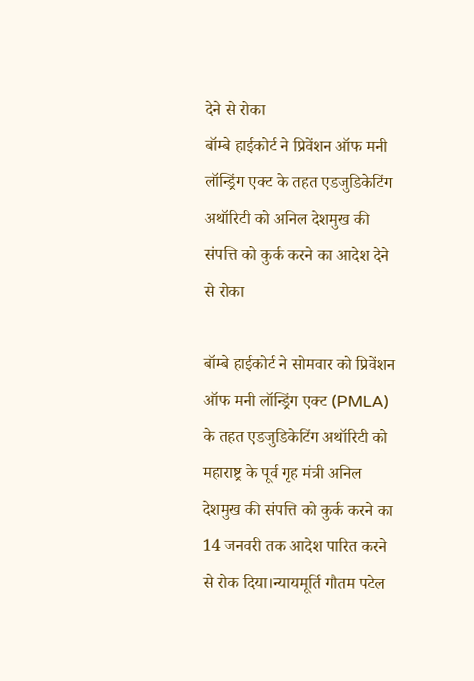देने से रोका
बॉम्बे हाईकोर्ट ने प्रिवेंशन ऑफ मनी लॉन्ड्रिंग एक्ट के तहत एडजुडिकेटिंग अथॉरिटी को अनिल देशमुख की संपत्ति को कुर्क करने का आदेश देने से रोका

बॉम्बे हाईकोर्ट ने सोमवार को प्रिवेंशन ऑफ मनी लॉन्ड्रिंग एक्ट (PMLA) के तहत एडजुडिकेटिंग अथॉरिटी को महाराष्ट्र के पूर्व गृह मंत्री अनिल देशमुख की संपत्ति को कुर्क करने का 14 जनवरी तक आदेश पारित करने से रोक दिया।न्यायमूर्ति गौतम पटेल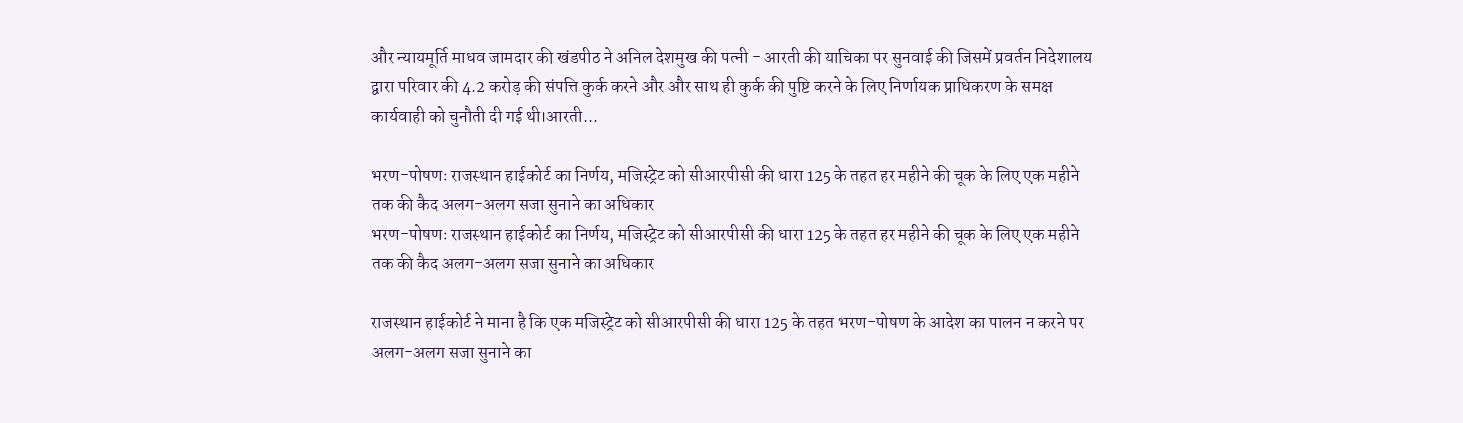और न्यायमूर्ति माधव जामदार की खंडपीठ ने अनिल देशमुख की पत्नी - आरती की याचिका पर सुनवाई की जिसमें प्रवर्तन निदेशालय द्वारा परिवार की 4.2 करोड़ की संपत्ति कुर्क करने और और साथ ही कुर्क की पुष्टि करने के लिए निर्णायक प्राधिकरण के समक्ष कार्यवाही को चुनौती दी गई थी।आरती...

भरण-पोषणः राजस्‍थान हाईकोर्ट का निर्णय, मजिस्ट्रेट को सीआरपीसी की धारा 125 के तहत हर महीने की चूक के लिए एक महीने तक की कैद अलग-अलग सजा सुनाने का अधिकार
भरण-पोषणः राजस्‍थान हाईकोर्ट का निर्णय, मजिस्ट्रेट को सीआरपीसी की धारा 125 के तहत हर महीने की चूक के लिए एक महीने तक की कैद अलग-अलग सजा सुनाने का अधिकार

राजस्थान हाईकोर्ट ने माना है कि एक मजिस्ट्रेट को सीआरपीसी की धारा 125 के तहत भरण-पोषण के आदेश का पालन न करने पर अलग-अलग सजा सुनाने का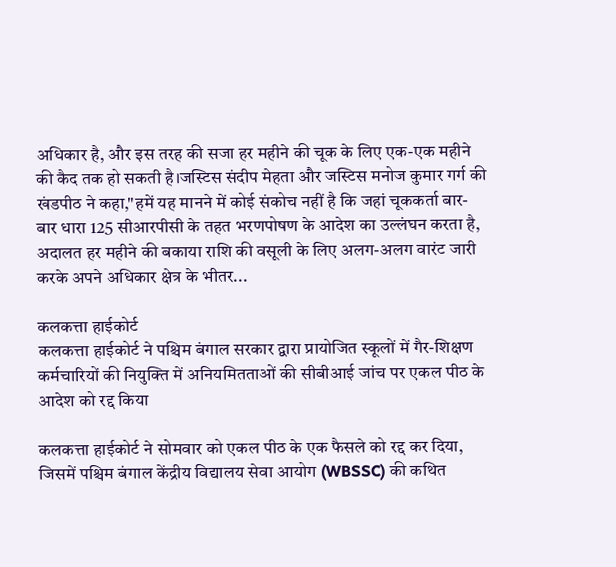अधिकार है, और इस तरह की सजा हर महीने की चूक के लिए एक-एक महीने की कैद तक हो सकती है।जस्टिस संदीप मेहता और जस्टिस मनोज कुमार गर्ग की खंडपीठ ने कहा,"हमें यह मानने में कोई संकोच नहीं है कि जहां चूककर्ता बार-बार धारा 125 सीआरपीसी के तहत भरणपोषण के आदेश का उल्लंघन करता है, अदालत हर महीने की बकाया राशि की वसूली के लिए अलग-अलग वारंट जारी करके अपने अधिकार क्षेत्र के भीतर...

कलकत्ता हाईकोर्ट
कलकत्ता हाईकोर्ट ने पश्चिम बंगाल सरकार द्वारा प्रायोजित स्कूलों में गैर-शिक्षण कर्मचारियों की नियुक्ति में अनियमितताओं की सीबीआई जांच पर एकल पीठ के आदेश को रद्द किया

कलकत्ता हाईकोर्ट ने सोमवार को एकल पीठ के एक फैसले को रद्द कर दिया, जिसमें पश्चिम बंगाल केंद्रीय विद्यालय सेवा आयोग (WBSSC) की कथित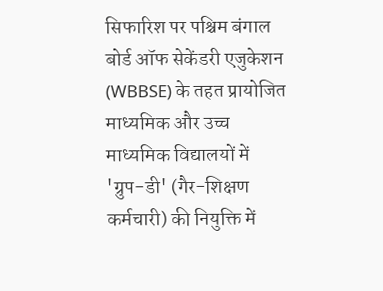सिफारिश पर पश्चिम बंगाल बोर्ड ऑफ सेकेंडरी एजुकेशन (WBBSE) के तहत प्रायोजित माध्यमिक और उच्च माध्यमिक विद्यालयों में 'ग्रुप-डी' (गैर-शिक्षण कर्मचारी) की नियुक्ति में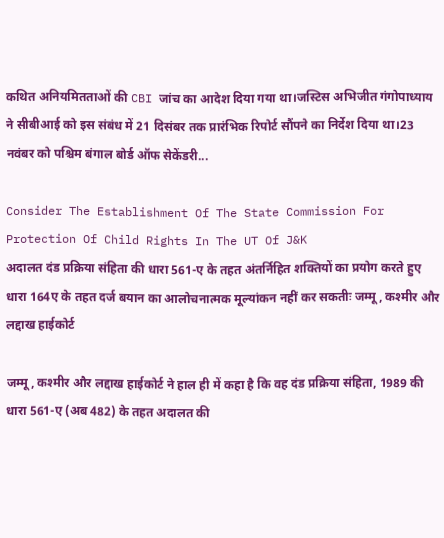कथित अनियमितताओं की CBI जांच का आदेश दिया गया था।जस्टिस अभिजीत गंगोपाध्याय ने सीबीआई को इस संबंध में 21 दिसंबर तक प्रारंभिक रिपोर्ट सौंपने का निर्देश दिया था।23 नवंबर को पश्चिम बंगाल बोर्ड ऑफ सेकेंडरी...

Consider The Establishment Of The State Commission For Protection Of Child Rights In The UT Of J&K
अदालत दंड प्रक्रिया संहिता की धारा 561-ए के तहत अंतर्निहित शक्तियों का प्रयोग करते हुए धारा 164ए के तहत दर्ज बयान का आलोचनात्मक मूल्यांकन नहीं कर सकतीः जम्मू, कश्मीर और लद्दाख हाईकोर्ट

जम्मू, कश्मीर और लद्दाख हाईकोर्ट ने हाल ही में कहा है कि वह दंड प्रक्रिया संहिता, 1989 की धारा 561-ए (अब 482) के तहत अदालत की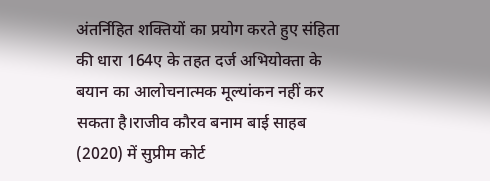अंतर्निहित शक्तियों का प्रयोग करते हुए संहिता की धारा 164ए के तहत दर्ज अभियोक्ता के बयान का आलोचनात्मक मूल्यांकन नहीं कर सकता है।राजीव कौरव बनाम बाई साहब (2020) में सुप्रीम कोर्ट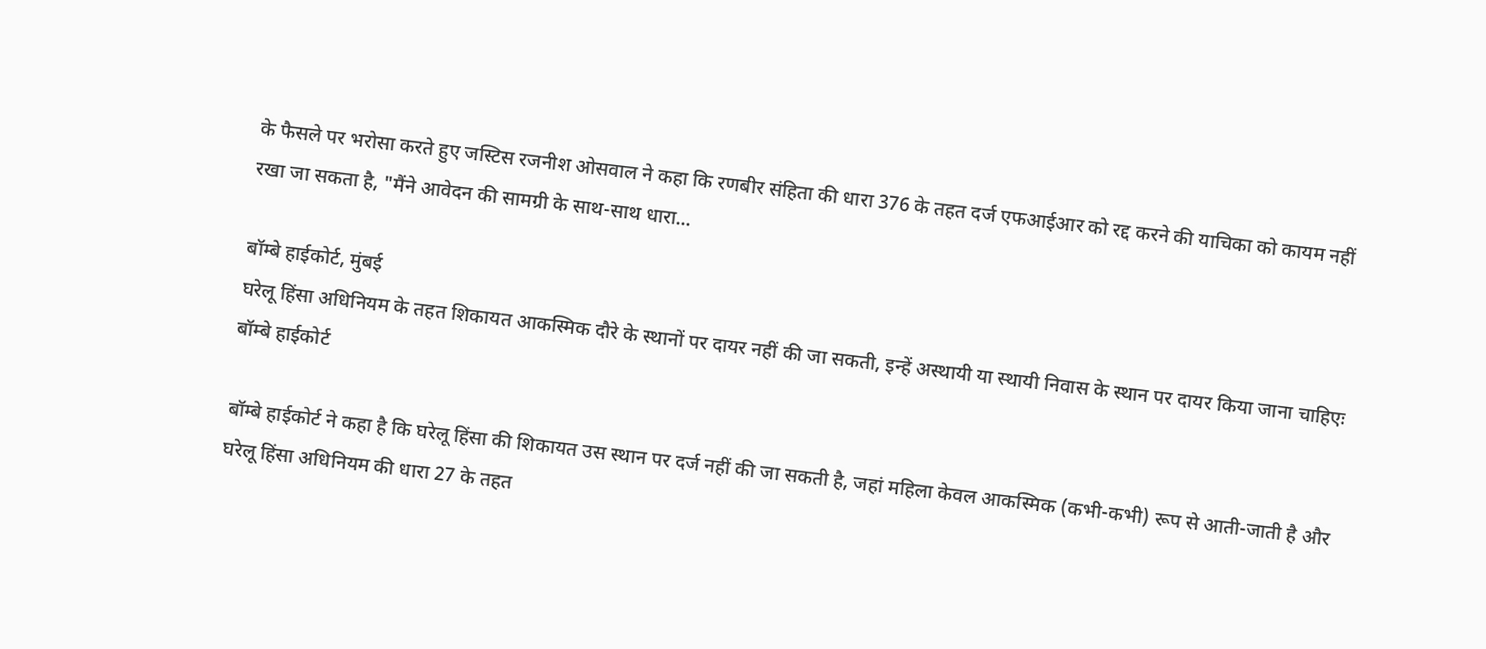के फैसले पर भरोसा करते हुए जस्टिस रजनीश ओसवाल ने कहा कि रणबीर संहिता की धारा 376 के तहत दर्ज एफआईआर को रद्द करने की याचिका को कायम नहीं रखा जा सकता है, "मैंने आवेदन की सामग्री के साथ-साथ धारा...

बॉम्बे हाईकोर्ट, मुंबई
घरेलू हिंसा अधिनियम के तहत शिकायत आकस्मिक दौरे के स्थानों पर दायर नहीं की जा सकती, इन्हें अस्थायी या स्थायी निवास के स्थान पर दायर किया जाना चाहिएः बॉम्बे हाईकोर्ट

बॉम्बे हाईकोर्ट ने कहा है कि घरेलू हिंसा की शिकायत उस स्थान पर दर्ज नहीं की जा सकती है, जहां महिला केवल आकस्मिक (कभी-कभी) रूप से आती-जाती है और घरेलू हिंसा अधिनियम की धारा 27 के तहत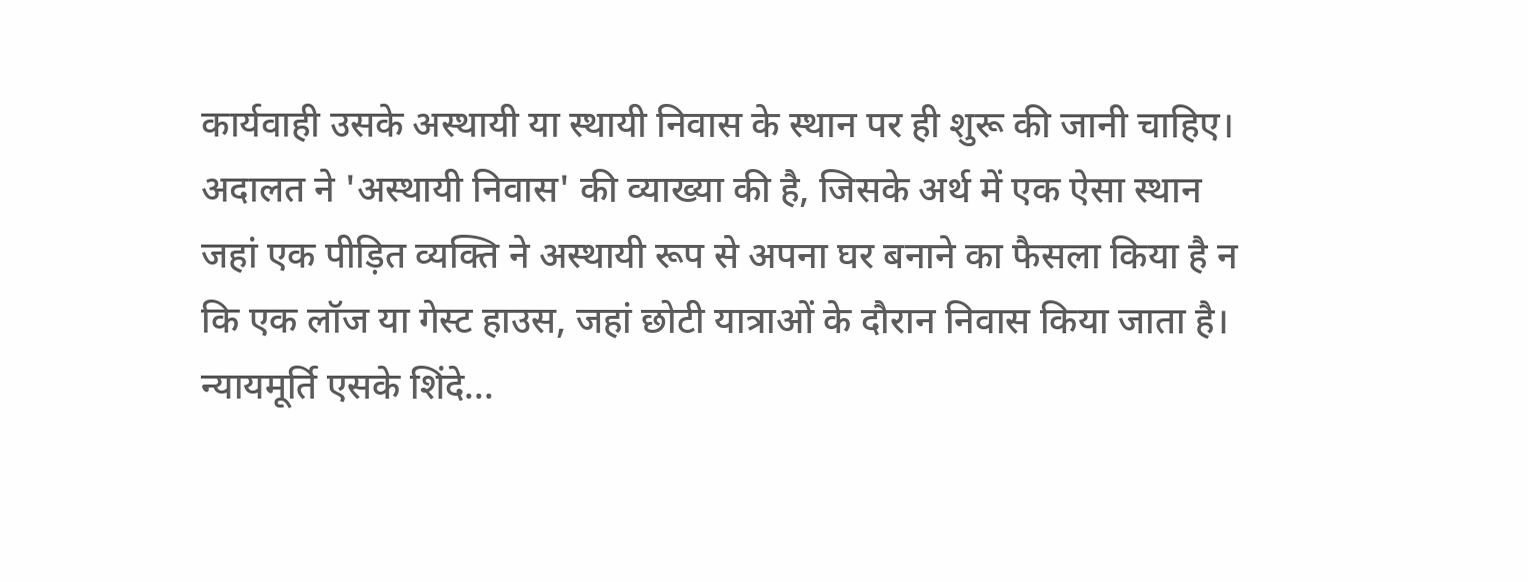कार्यवाही उसके अस्थायी या स्थायी निवास के स्थान पर ही शुरू की जानी चाहिए। अदालत ने 'अस्थायी निवास' की व्याख्या की है, जिसके अर्थ में एक ऐसा स्थान जहां एक पीड़ित व्यक्ति ने अस्थायी रूप से अपना घर बनाने का फैसला किया है न कि एक लॉज या गेस्ट हाउस, जहां छोटी यात्राओं के दौरान निवास किया जाता है। न्यायमूर्ति एसके शिंदे...